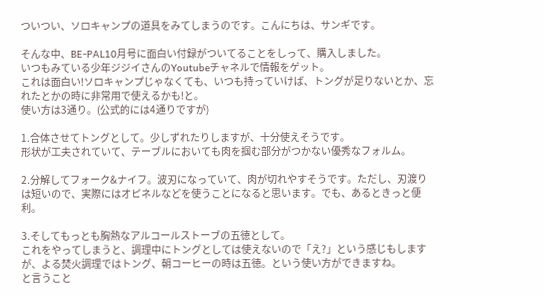ついつい、ソロキャンプの道具をみてしまうのです。こんにちは、サンギです。

そんな中、BE-PAL10月号に面白い付録がついてることをしって、購入しました。
いつもみている少年ジジイさんのYoutubeチャネルで情報をゲット。
これは面白い!ソロキャンプじゃなくても、いつも持っていけば、トングが足りないとか、忘れたとかの時に非常用で使えるかも!と。
使い方は3通り。(公式的には4通りですが)

1.合体させてトングとして。少しずれたりしますが、十分使えそうです。
形状が工夫されていて、テーブルにおいても肉を掴む部分がつかない優秀なフォルム。

2.分解してフォーク&ナイフ。波刃になっていて、肉が切れやすそうです。ただし、刃渡りは短いので、実際にはオピネルなどを使うことになると思います。でも、あるときっと便利。

3.そしてもっとも胸熱なアルコールストーブの五徳として。
これをやってしまうと、調理中にトングとしては使えないので「え?」という感じもしますが、よる焚火調理ではトング、朝コーヒーの時は五徳。という使い方ができますね。
と言うこと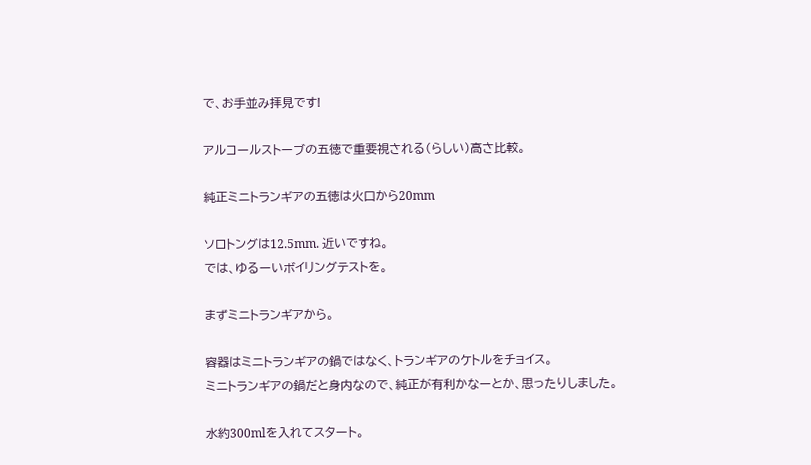で、お手並み拝見です!

アルコールストーブの五徳で重要視される(らしい)高さ比較。

純正ミニトランギアの五徳は火口から20mm

ソロトングは12.5mm. 近いですね。
では、ゆるーいボイリングテストを。

まずミニトランギアから。

容器はミニトランギアの鍋ではなく、トランギアのケトルをチョイス。
ミニトランギアの鍋だと身内なので、純正が有利かなーとか、思ったりしました。

水約300mlを入れてスタート。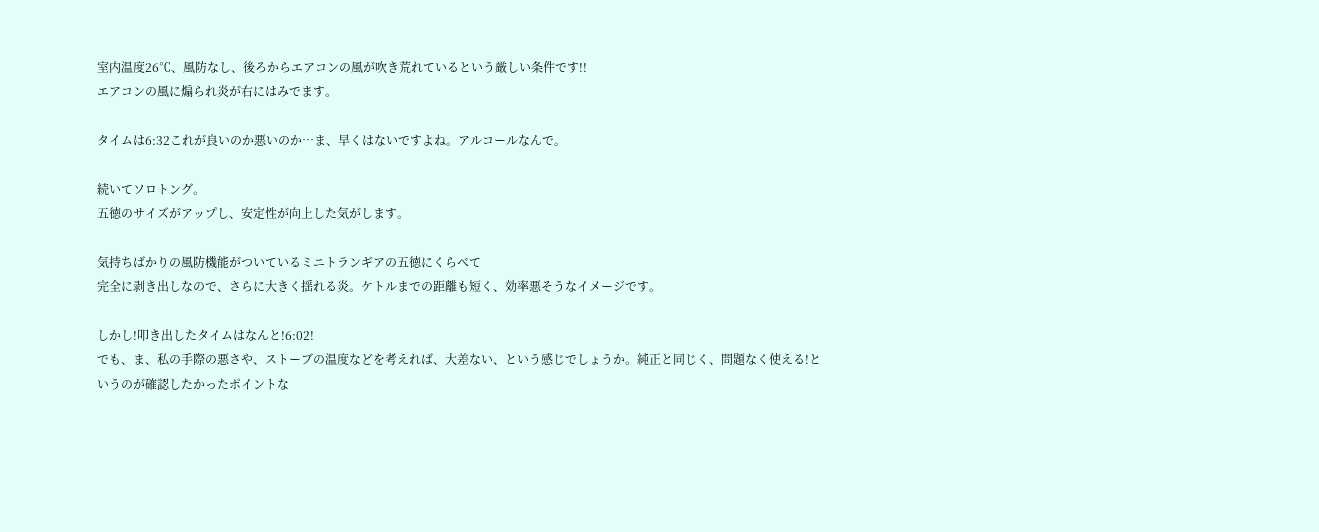室内温度26℃、風防なし、後ろからエアコンの風が吹き荒れているという厳しい条件です!!
エアコンの風に煽られ炎が右にはみでます。

タイムは6:32これが良いのか悪いのか…ま、早くはないですよね。アルコールなんで。

続いてソロトング。
五徳のサイズがアップし、安定性が向上した気がします。

気持ちばかりの風防機能がついているミニトランギアの五徳にくらべて
完全に剥き出しなので、さらに大きく揺れる炎。ケトルまでの距離も短く、効率悪そうなイメージです。

しかし!叩き出したタイムはなんと!6:02!
でも、ま、私の手際の悪さや、ストーブの温度などを考えれば、大差ない、という感じでしょうか。純正と同じく、問題なく使える!というのが確認したかったポイントな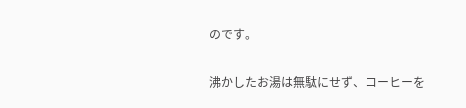のです。

沸かしたお湯は無駄にせず、コーヒーを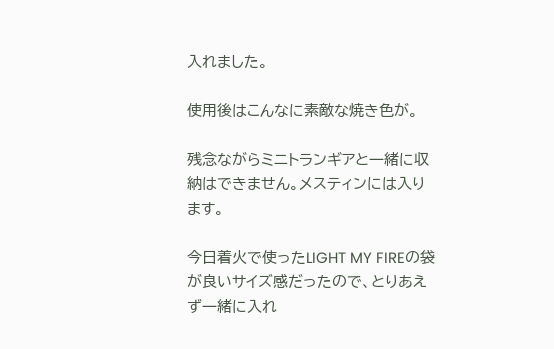入れました。

使用後はこんなに素敵な焼き色が。

残念ながらミニトランギアと一緒に収納はできません。メスティンには入ります。

今日着火で使ったLIGHT MY FIREの袋が良いサイズ感だったので、とりあえず一緒に入れ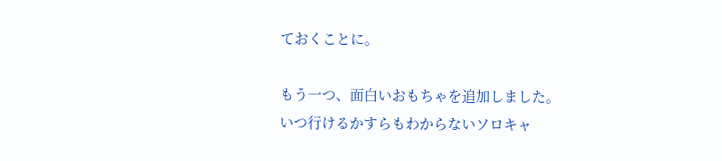ておくことに。

もう一つ、面白いおもちゃを追加しました。
いつ行けるかすらもわからないソロキャ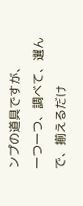ンプの道具ですが、
一つ一つ、調べて、選んで、揃えるだけ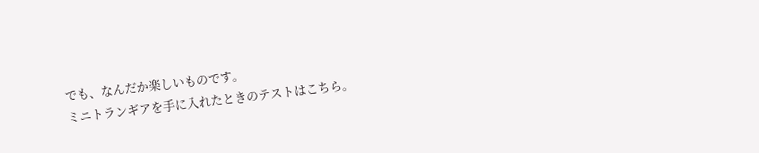でも、なんだか楽しいものです。
ミニトランギアを手に入れたときのテストはこちら。